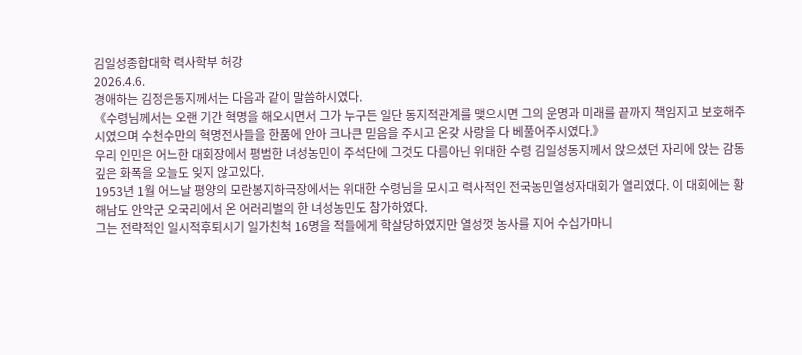김일성종합대학 력사학부 허강
2026.4.6.
경애하는 김정은동지께서는 다음과 같이 말씀하시였다.
《수령님께서는 오랜 기간 혁명을 해오시면서 그가 누구든 일단 동지적관계를 맺으시면 그의 운명과 미래를 끝까지 책임지고 보호해주시였으며 수천수만의 혁명전사들을 한품에 안아 크나큰 믿음을 주시고 온갖 사랑을 다 베풀어주시였다.》
우리 인민은 어느한 대회장에서 평범한 녀성농민이 주석단에 그것도 다름아닌 위대한 수령 김일성동지께서 앉으셨던 자리에 앉는 감동깊은 화폭을 오늘도 잊지 않고있다.
1953년 1월 어느날 평양의 모란봉지하극장에서는 위대한 수령님을 모시고 력사적인 전국농민열성자대회가 열리였다. 이 대회에는 황해남도 안악군 오국리에서 온 어러리벌의 한 녀성농민도 참가하였다.
그는 전략적인 일시적후퇴시기 일가친척 16명을 적들에게 학살당하였지만 열성껏 농사를 지어 수십가마니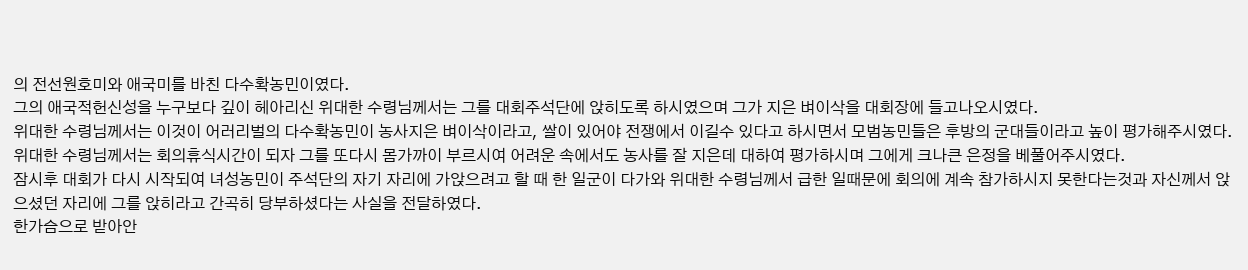의 전선원호미와 애국미를 바친 다수확농민이였다.
그의 애국적헌신성을 누구보다 깊이 헤아리신 위대한 수령님께서는 그를 대회주석단에 앉히도록 하시였으며 그가 지은 벼이삭을 대회장에 들고나오시였다.
위대한 수령님께서는 이것이 어러리벌의 다수확농민이 농사지은 벼이삭이라고, 쌀이 있어야 전쟁에서 이길수 있다고 하시면서 모범농민들은 후방의 군대들이라고 높이 평가해주시였다.
위대한 수령님께서는 회의휴식시간이 되자 그를 또다시 몸가까이 부르시여 어려운 속에서도 농사를 잘 지은데 대하여 평가하시며 그에게 크나큰 은정을 베풀어주시였다.
잠시후 대회가 다시 시작되여 녀성농민이 주석단의 자기 자리에 가앉으려고 할 때 한 일군이 다가와 위대한 수령님께서 급한 일때문에 회의에 계속 참가하시지 못한다는것과 자신께서 앉으셨던 자리에 그를 앉히라고 간곡히 당부하셨다는 사실을 전달하였다.
한가슴으로 받아안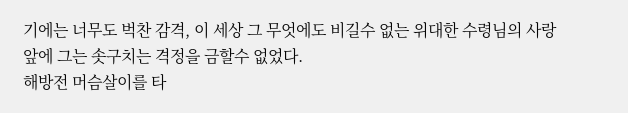기에는 너무도 벅찬 감격, 이 세상 그 무엇에도 비길수 없는 위대한 수령님의 사랑앞에 그는 솟구치는 격정을 금할수 없었다.
해방전 머슴살이를 타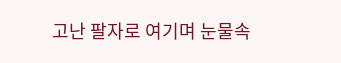고난 팔자로 여기며 눈물속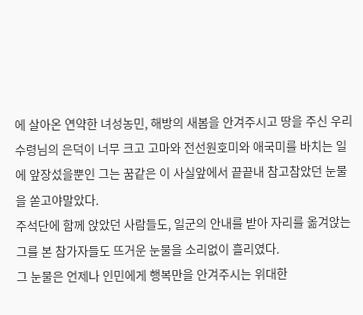에 살아온 연약한 녀성농민, 해방의 새봄을 안겨주시고 땅을 주신 우리 수령님의 은덕이 너무 크고 고마와 전선원호미와 애국미를 바치는 일에 앞장섰을뿐인 그는 꿈같은 이 사실앞에서 끝끝내 참고참았던 눈물을 쏟고야말았다.
주석단에 함께 앉았던 사람들도, 일군의 안내를 받아 자리를 옮겨앉는 그를 본 참가자들도 뜨거운 눈물을 소리없이 흘리였다.
그 눈물은 언제나 인민에게 행복만을 안겨주시는 위대한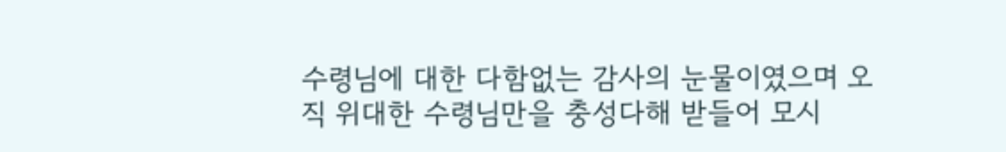수령님에 대한 다함없는 감사의 눈물이였으며 오직 위대한 수령님만을 충성다해 받들어 모시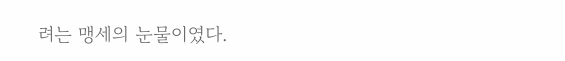려는 맹세의 눈물이였다.